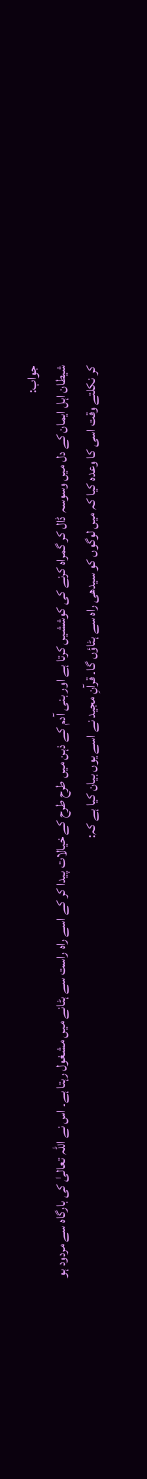جواب:
شیطان اہل ایمان کے دل میں وسوسہ ڈال کر گمراہ کرنے کی کوششیں کرتا ہے اور بنی آدم کے ذہن میں طرح طرح کے خیالات پیدا کر کے اسے راہ راست سے ہٹانے میں مشغول رہتا ہے۔ اس نے اللہ تعالیٰ کی بارگاہ سے مردود ہو کر نکلتے وقت اسی کا وعدہ کیا کہ میں لوگوں کو سیدھی راہ سے ہٹاؤں گا۔ قرآنِ مجید نے اسے یوں بیان کیا ہے کہ: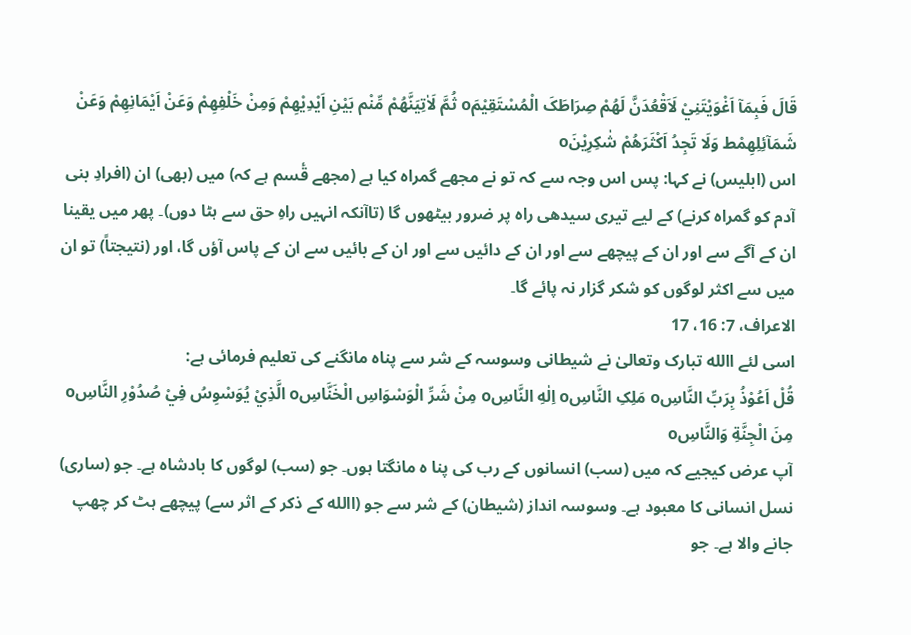قَالَ فَبِمَآ اَغْوَيْتَنِيْ لَاَقْعُدَنَّ لَهُمْ صِرَاطَکَ الْمُسْتَقِيْمَo ثُمَّ لَاٰتِيَنَّهُمْ مِّنْم بَيْنِ اَيْدِيْهِمْ وَمِنْ خَلْفِهِمْ وَعَنْ اَيْمَانِهِمْ وَعَنْ شَمَآئِلِهِمْط وَلَا تَجِدُ اَکْثَرَهُمْ شٰکِرِيْنَo
اس (ابلیس) نے کہا: پس اس وجہ سے کہ تو نے مجھے گمراہ کیا ہے (مجھے قٔسم ہے کہ) میں (بھی) ان (افرادِ بنی آدم کو گمراہ کرنے) کے لیے تیری سیدھی راہ پر ضرور بیٹھوں گا (تاآنکہ انہیں راہِ حق سے ہٹا دوں)۔ پھر میں یقینا ان کے آگے سے اور ان کے پیچھے سے اور ان کے دائیں سے اور ان کے بائیں سے ان کے پاس آؤں گا، اور (نتیجتاً) تو ان میں سے اکثر لوگوں کو شکر گزار نہ پائے گا۔
الاعراف، 7: 16، 17
اسی لئے االله تبارک وتعالیٰ نے شیطانی وسوسہ کے شر سے پناہ مانگنے کی تعلیم فرمائی ہے:
قُلْ اَعُوْذُ بِرَبِّ النَّاسِo مَلِکِ النَّاسِo اِلٰهِ النَّاسِo مِنْ شَرِّ الْوَسْوَاسِ الْخَنَّاسِo الَّذِيْ يُوَسْوِسُ فِيْ صُدُوْرِ النَّاسِo مِنَ الْجِنَّةِ وَالنَّاسِo
آپ عرض کیجیے کہ میں (سب) انسانوں کے رب کی پنا ہ مانگتا ہوں۔ جو (سب) لوگوں کا بادشاہ ہے۔ جو (ساری) نسل انسانی کا معبود ہے۔ وسوسہ انداز (شیطان) کے شر سے جو (االله کے ذکر کے اثر سے) پیچھے ہٹ کر چھپ جانے والا ہے۔ جو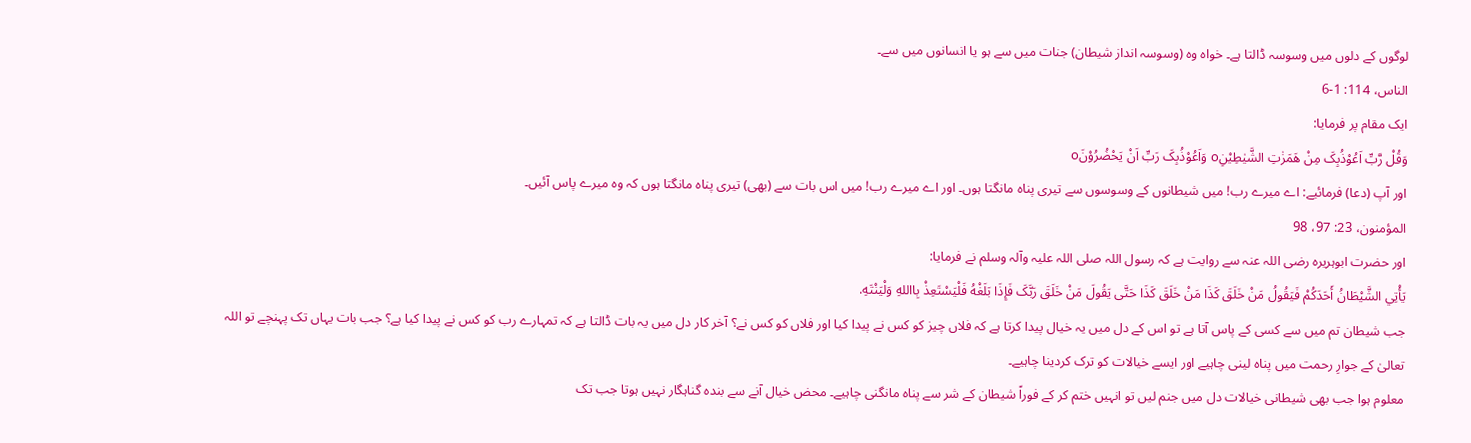لوگوں کے دلوں میں وسوسہ ڈالتا ہے۔ خواہ وہ (وسوسہ انداز شیطان) جنات میں سے ہو یا انسانوں میں سے۔
الناس، 114: 1-6
ایک مقام پر فرمایا:
وَقُلْ رَّبِّ اَعُوْذُبِکَ مِنْ هَمَزٰتِ الشَّيٰطِيْنِo وَاَعُوْذُبِکَ رَبِّ اَنْ يَحْضُرُوْنَo
اور آپ (دعا) فرمائیے: اے میرے رب! میں شیطانوں کے وسوسوں سے تیری پناہ مانگتا ہوں۔ اور اے میرے رب! میں اس بات سے (بھی) تیری پناہ مانگتا ہوں کہ وہ میرے پاس آئیں۔
المؤمنون، 23: 97، 98
اور حضرت ابوہریرہ رضی اللہ عنہ سے روایت ہے کہ رسول اللہ صلی اللہ علیہ وآلہ وسلم نے فرمایا:
يَأْتِي الشَّيْطَانُ أَحَدَکُمْ فَيَقُولُ مَنْ خَلَقَ کَذَا مَنْ خَلَقَ کَذَا حَتَّی يَقُولَ مَنْ خَلَقَ رَبَّکَ فَإِذَا بَلَغْهُ فَلْيَسْتَعِذْ بِااللهِ وَلْيَنْتَهِ.
جب شیطان تم میں سے کسی کے پاس آتا ہے تو اس کے دل میں یہ خیال پیدا کرتا ہے کہ فلاں چیز کو کس نے پیدا کیا اور فلاں کو کس نے؟ آخر کار دل میں یہ بات ڈالتا ہے کہ تمہارے رب کو کس نے پیدا کیا ہے؟ جب بات یہاں تک پہنچے تو اللہ تعالیٰ کے جوارِ رحمت میں پناہ لینی چاہیے اور ایسے خیالات کو ترک کردینا چاہیے۔
معلوم ہوا جب بھی شیطانی خیالات دل میں جنم لیں تو انہیں ختم کر کے فوراً شیطان کے شر سے پناہ مانگنی چاہیے۔ محض خیال آنے سے بندہ گناہگار نہیں ہوتا جب تک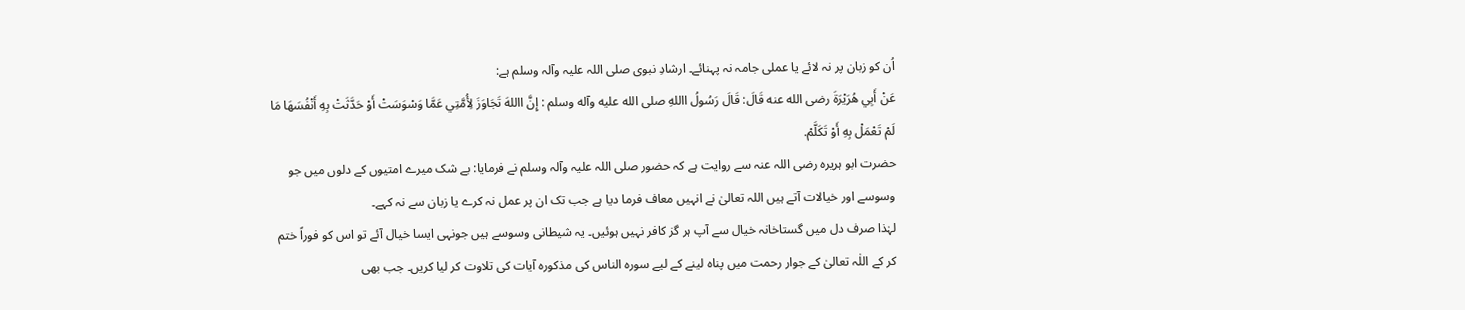اُن کو زبان پر نہ لائے یا عملی جامہ نہ پہنائے۔ ارشادِ نبوی صلی اللہ علیہ وآلہ وسلم ہے:
عَنْ أَبِي هُرَيْرَةَ رضی الله عنه قَالَ: قَالَ رَسُولُ االلهِ صلی الله عليه وآله وسلم : إِنَّ االلهَ تَجَاوَزَ لِأُمَّتِي عَمَّا وَسْوَسَتْ أَوْ حَدَّثَتْ بِهِ أَنْفُسَهَا مَا لَمْ تَعْمَلْ بِهِ أَوْ تَکَلَّمْ.
حضرت ابو ہریرہ رضی اللہ عنہ سے روایت ہے کہ حضور صلی اللہ علیہ وآلہ وسلم نے فرمایا: بے شک میرے امتیوں کے دلوں میں جو وسوسے اور خیالات آتے ہیں اللہ تعالیٰ نے انہیں معاف فرما دیا ہے جب تک ان پر عمل نہ کرے یا زبان سے نہ کہے۔
لہٰذا صرف دل میں گستاخانہ خیال سے آپ ہر گز کافر نہیں ہوئیں۔ یہ شیطانی وسوسے ہیں جونہی ایسا خیال آئے تو اس کو فوراً ختم کر کے اللٰہ تعالیٰ کے جوار رحمت میں پناہ لینے کے لیے سورہ الناس کی مذکورہ آیات کی تلاوت کر لیا کریں۔ جب بھی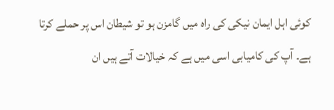کوئی اہل ایمان نیکی کی راہ میں گامزن ہو تو شیطان اس پر حملے کرتا ہے۔ آپ کی کامیابی اسی میں ہے کہ خیالات آتے ہیں ان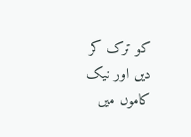کو ترک کر دیں اور نیک کاموں میں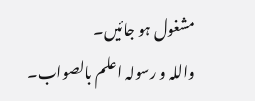مشغول ہو جائیں۔
واللہ و رسولہ اعلم بالصواب۔